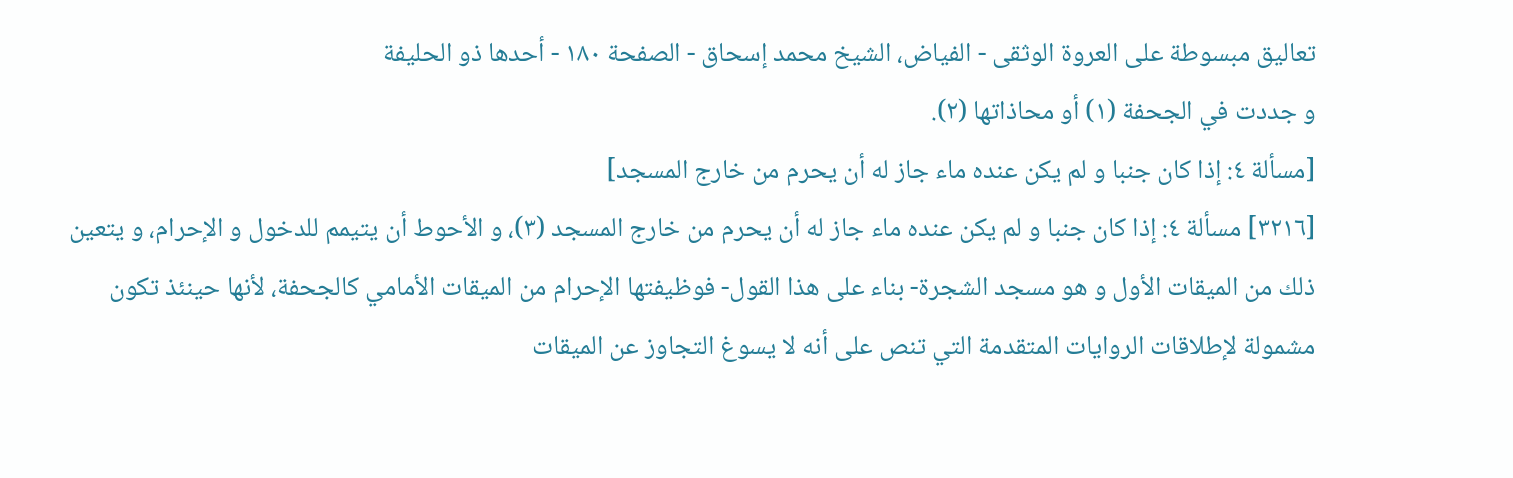تعاليق مبسوطة على العروة الوثقى - الفياض، الشيخ محمد إسحاق - الصفحة ١٨٠ - أحدها ذو الحليفة
و جددت في الجحفة (١) أو محاذاتها (٢).
[مسألة ٤: إذا كان جنبا و لم يكن عنده ماء جاز له أن يحرم من خارج المسجد]
[٣٢١٦] مسألة ٤: إذا كان جنبا و لم يكن عنده ماء جاز له أن يحرم من خارج المسجد (٣)، و الأحوط أن يتيمم للدخول و الإحرام، و يتعين ذلك من الميقات الأول و هو مسجد الشجرة- بناء على هذا القول- فوظيفتها الإحرام من الميقات الأمامي كالجحفة، لأنها حينئذ تكون مشمولة لإطلاقات الروايات المتقدمة التي تنص على أنه لا يسوغ التجاوز عن الميقات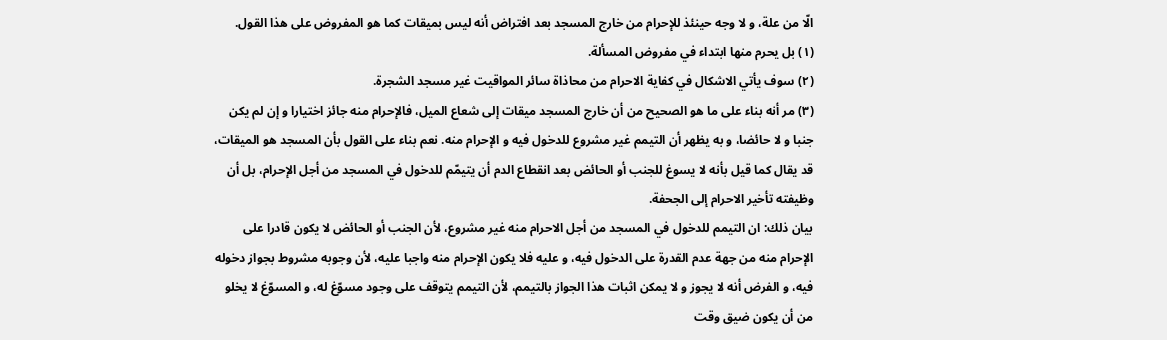الّا من علة، و لا وجه حينئذ للإحرام من خارج المسجد بعد افتراض أنه ليس بميقات كما هو المفروض على هذا القول.
(١) بل يحرم منها ابتداء في مفروض المسألة.
(٢) سوف يأتي الاشكال في كفاية الاحرام من محاذاة سائر المواقيت غير مسجد الشجرة.
(٣) مر أنه بناء على ما هو الصحيح من أن خارج المسجد ميقات إلى شعاع الميل، فالإحرام منه جائز اختيارا و إن لم يكن جنبا و لا حائضا، و به يظهر أن التيمم غير مشروع للدخول فيه و الإحرام منه. نعم بناء على القول بأن المسجد هو الميقات، قد يقال كما قيل بأنه لا يسوغ للجنب أو الحائض بعد انقطاع الدم أن يتيمّم للدخول في المسجد من أجل الإحرام، بل أن وظيفته تأخير الاحرام إلى الجحفة.
بيان ذلك: ان التيمم للدخول في المسجد من أجل الاحرام منه غير مشروع، لأن الجنب أو الحائض لا يكون قادرا على الإحرام منه من جهة عدم القدرة على الدخول فيه، و عليه فلا يكون الإحرام منه واجبا عليه، لأن وجوبه مشروط بجواز دخوله فيه، و الفرض أنه لا يجوز و لا يمكن اثبات هذا الجواز بالتيمم، لأن التيمم يتوقف على وجود مسوّغ له، و المسوّغ لا يخلو من أن يكون ضيق وقت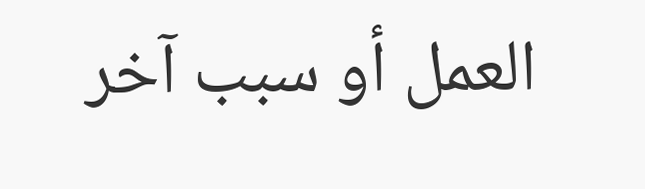العمل أو سبب آخر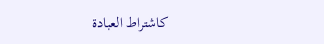كاشتراط العبادة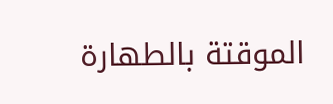الموقتة بالطهارة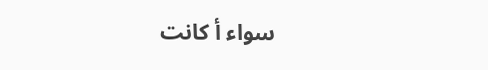سواء أ كانت